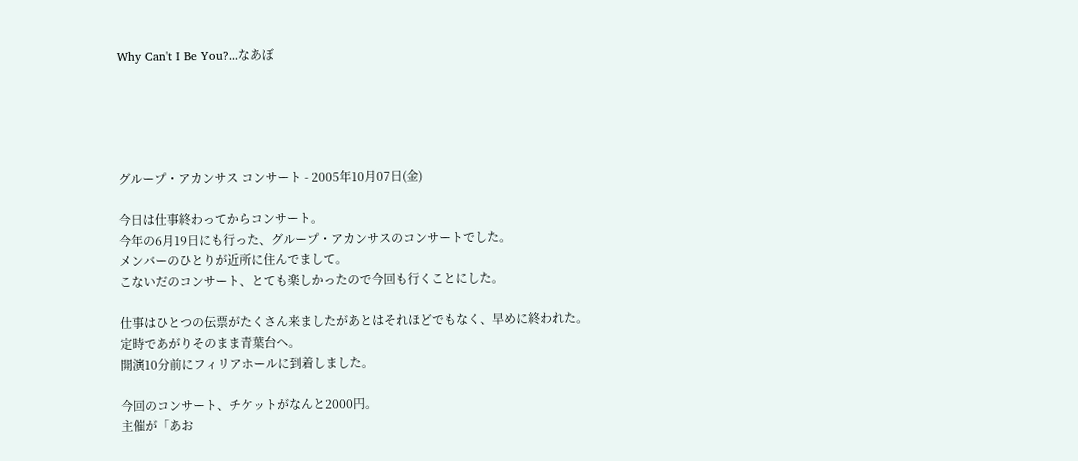Why Can't I Be You?...なあぼ





グループ・アカンサス コンサート - 2005年10月07日(金)

今日は仕事終わってからコンサート。
今年の6月19日にも行った、グループ・アカンサスのコンサートでした。
メンバーのひとりが近所に住んでまして。
こないだのコンサート、とても楽しかったので今回も行くことにした。

仕事はひとつの伝票がたくさん来ましたがあとはそれほどでもなく、早めに終われた。
定時であがりそのまま青葉台へ。
開演10分前にフィリアホールに到着しました。

今回のコンサート、チケットがなんと2000円。
主催が「あお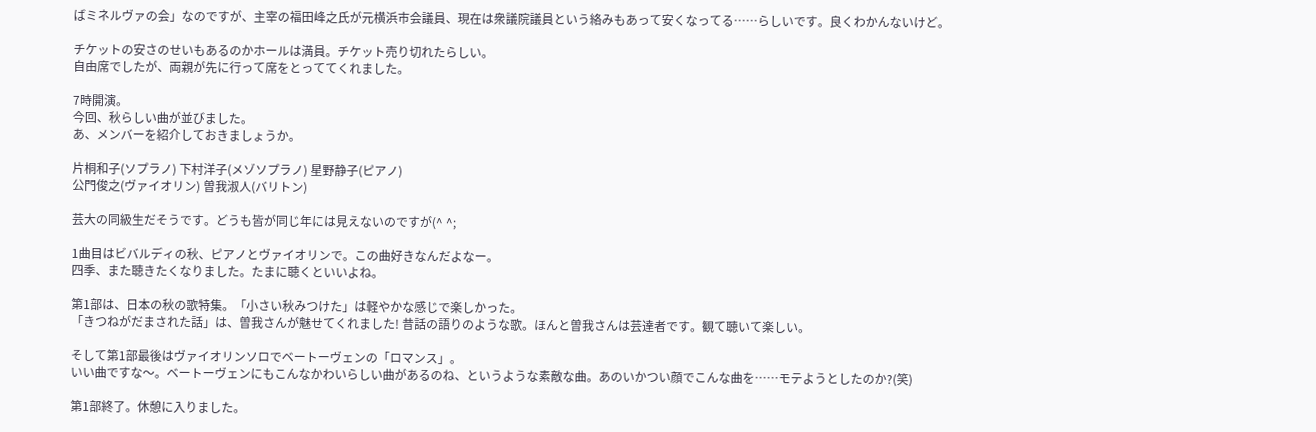ばミネルヴァの会」なのですが、主宰の福田峰之氏が元横浜市会議員、現在は衆議院議員という絡みもあって安くなってる……らしいです。良くわかんないけど。

チケットの安さのせいもあるのかホールは満員。チケット売り切れたらしい。
自由席でしたが、両親が先に行って席をとっててくれました。

7時開演。
今回、秋らしい曲が並びました。
あ、メンバーを紹介しておきましょうか。

片桐和子(ソプラノ) 下村洋子(メゾソプラノ) 星野静子(ピアノ)
公門俊之(ヴァイオリン) 曽我淑人(バリトン)

芸大の同級生だそうです。どうも皆が同じ年には見えないのですが(^ ^;

1曲目はビバルディの秋、ピアノとヴァイオリンで。この曲好きなんだよなー。
四季、また聴きたくなりました。たまに聴くといいよね。

第1部は、日本の秋の歌特集。「小さい秋みつけた」は軽やかな感じで楽しかった。
「きつねがだまされた話」は、曽我さんが魅せてくれました! 昔話の語りのような歌。ほんと曽我さんは芸達者です。観て聴いて楽しい。

そして第1部最後はヴァイオリンソロでベートーヴェンの「ロマンス」。
いい曲ですな〜。ベートーヴェンにもこんなかわいらしい曲があるのね、というような素敵な曲。あのいかつい顔でこんな曲を……モテようとしたのか?(笑)

第1部終了。休憩に入りました。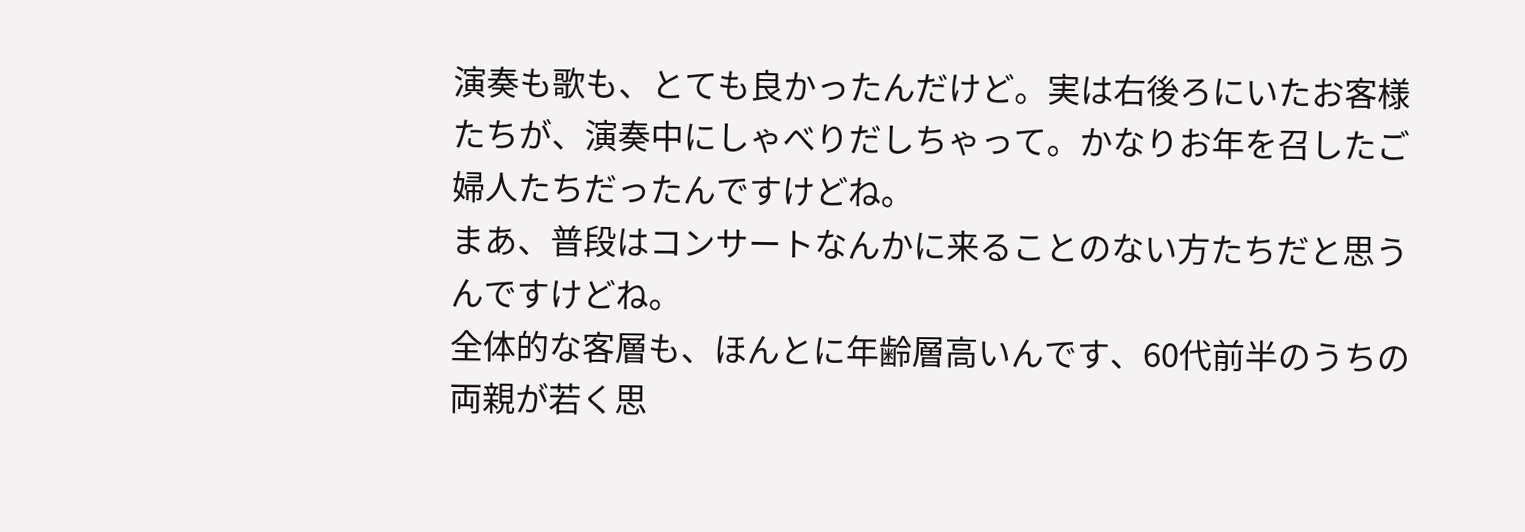演奏も歌も、とても良かったんだけど。実は右後ろにいたお客様たちが、演奏中にしゃべりだしちゃって。かなりお年を召したご婦人たちだったんですけどね。
まあ、普段はコンサートなんかに来ることのない方たちだと思うんですけどね。
全体的な客層も、ほんとに年齢層高いんです、60代前半のうちの両親が若く思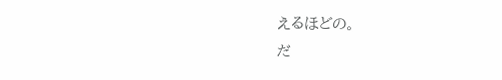えるほどの。
だ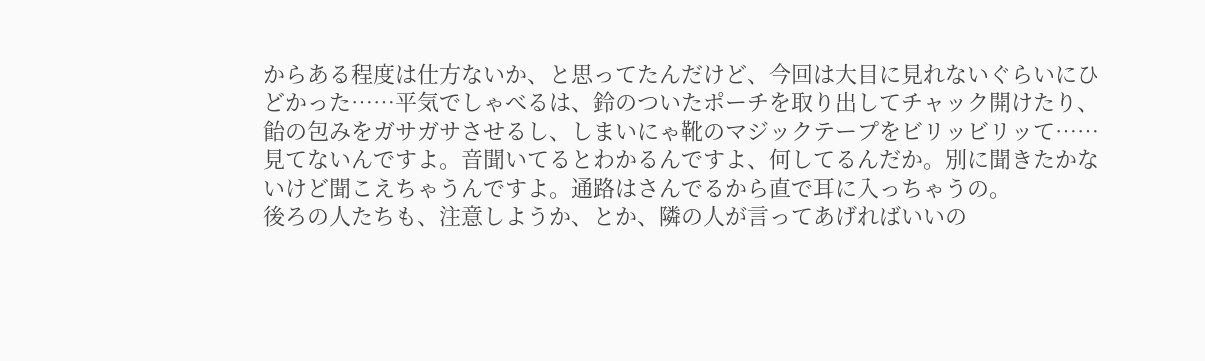からある程度は仕方ないか、と思ってたんだけど、今回は大目に見れないぐらいにひどかった……平気でしゃべるは、鈴のついたポーチを取り出してチャック開けたり、飴の包みをガサガサさせるし、しまいにゃ靴のマジックテープをビリッビリッて……見てないんですよ。音聞いてるとわかるんですよ、何してるんだか。別に聞きたかないけど聞こえちゃうんですよ。通路はさんでるから直で耳に入っちゃうの。
後ろの人たちも、注意しようか、とか、隣の人が言ってあげればいいの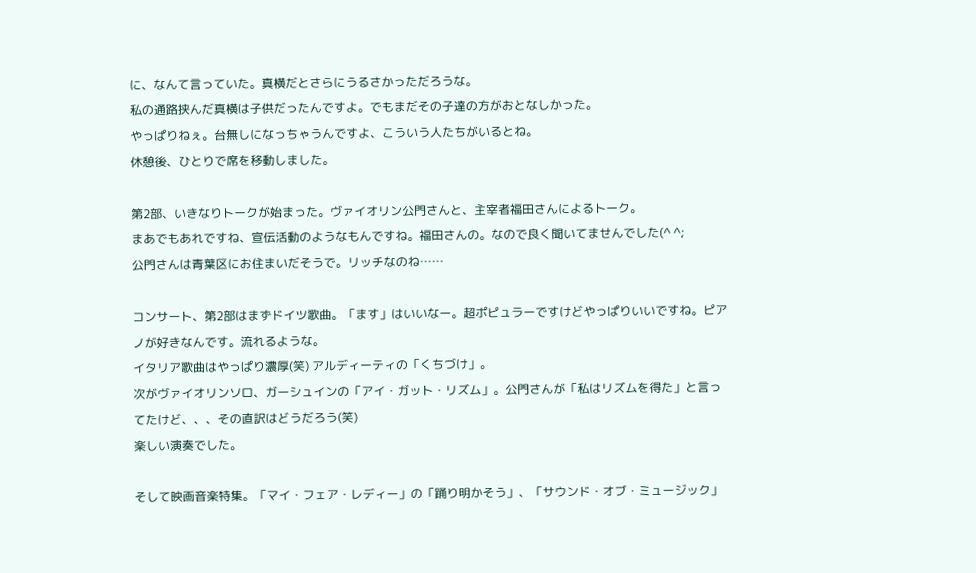に、なんて言っていた。真横だとさらにうるさかっただろうな。
私の通路挟んだ真横は子供だったんですよ。でもまだその子達の方がおとなしかった。
やっぱりねぇ。台無しになっちゃうんですよ、こういう人たちがいるとね。
休憩後、ひとりで席を移動しました。

第2部、いきなりトークが始まった。ヴァイオリン公門さんと、主宰者福田さんによるトーク。
まあでもあれですね、宣伝活動のようなもんですね。福田さんの。なので良く聞いてませんでした(^ ^;
公門さんは青葉区にお住まいだそうで。リッチなのね……

コンサート、第2部はまずドイツ歌曲。「ます」はいいなー。超ポピュラーですけどやっぱりいいですね。ピアノが好きなんです。流れるような。
イタリア歌曲はやっぱり濃厚(笑) アルディーティの「くちづけ」。
次がヴァイオリンソロ、ガーシュインの「アイ・ガット・リズム」。公門さんが「私はリズムを得た」と言ってたけど、、、その直訳はどうだろう(笑)
楽しい演奏でした。

そして映画音楽特集。「マイ・フェア・レディー」の「踊り明かそう」、「サウンド・オブ・ミュージック」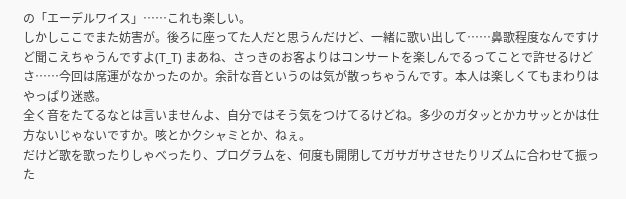の「エーデルワイス」……これも楽しい。
しかしここでまた妨害が。後ろに座ってた人だと思うんだけど、一緒に歌い出して……鼻歌程度なんですけど聞こえちゃうんですよ(T_T) まあね、さっきのお客よりはコンサートを楽しんでるってことで許せるけどさ……今回は席運がなかったのか。余計な音というのは気が散っちゃうんです。本人は楽しくてもまわりはやっぱり迷惑。
全く音をたてるなとは言いませんよ、自分ではそう気をつけてるけどね。多少のガタッとかカサッとかは仕方ないじゃないですか。咳とかクシャミとか、ねぇ。
だけど歌を歌ったりしゃべったり、プログラムを、何度も開閉してガサガサさせたりリズムに合わせて振った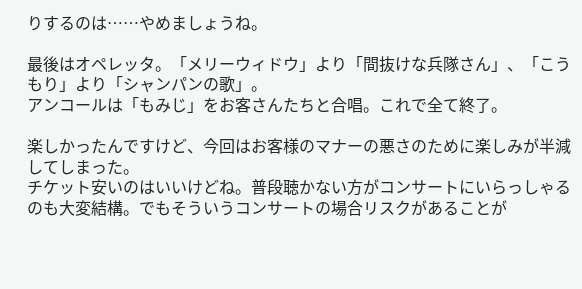りするのは……やめましょうね。

最後はオペレッタ。「メリーウィドウ」より「間抜けな兵隊さん」、「こうもり」より「シャンパンの歌」。
アンコールは「もみじ」をお客さんたちと合唱。これで全て終了。

楽しかったんですけど、今回はお客様のマナーの悪さのために楽しみが半減してしまった。
チケット安いのはいいけどね。普段聴かない方がコンサートにいらっしゃるのも大変結構。でもそういうコンサートの場合リスクがあることが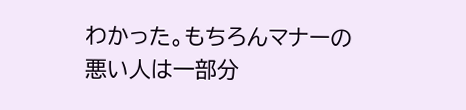わかった。もちろんマナーの悪い人は一部分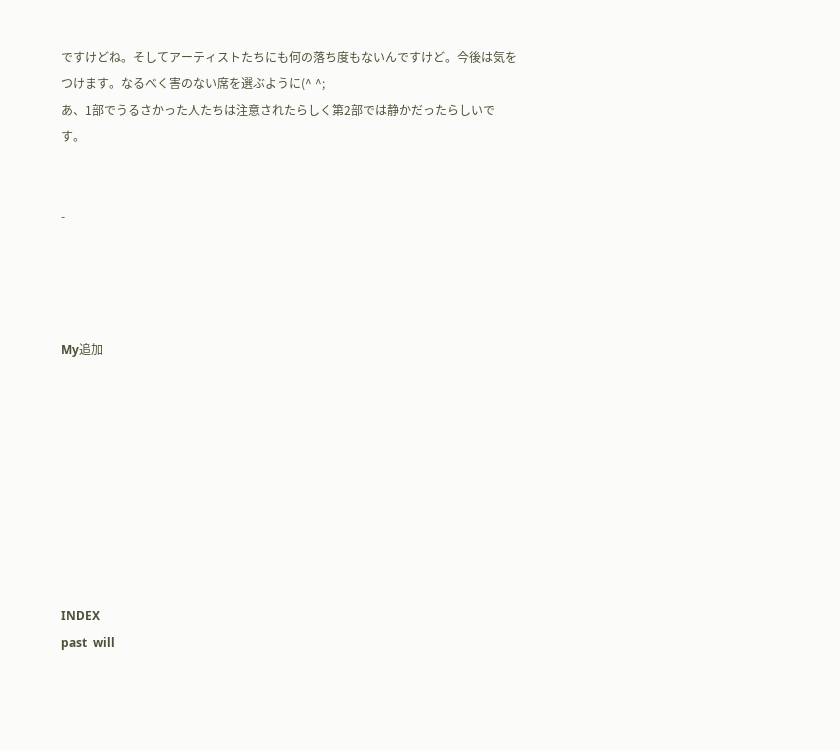ですけどね。そしてアーティストたちにも何の落ち度もないんですけど。今後は気をつけます。なるべく害のない席を選ぶように(^ ^;
あ、1部でうるさかった人たちは注意されたらしく第2部では静かだったらしいです。


-




My追加









INDEX
past  will